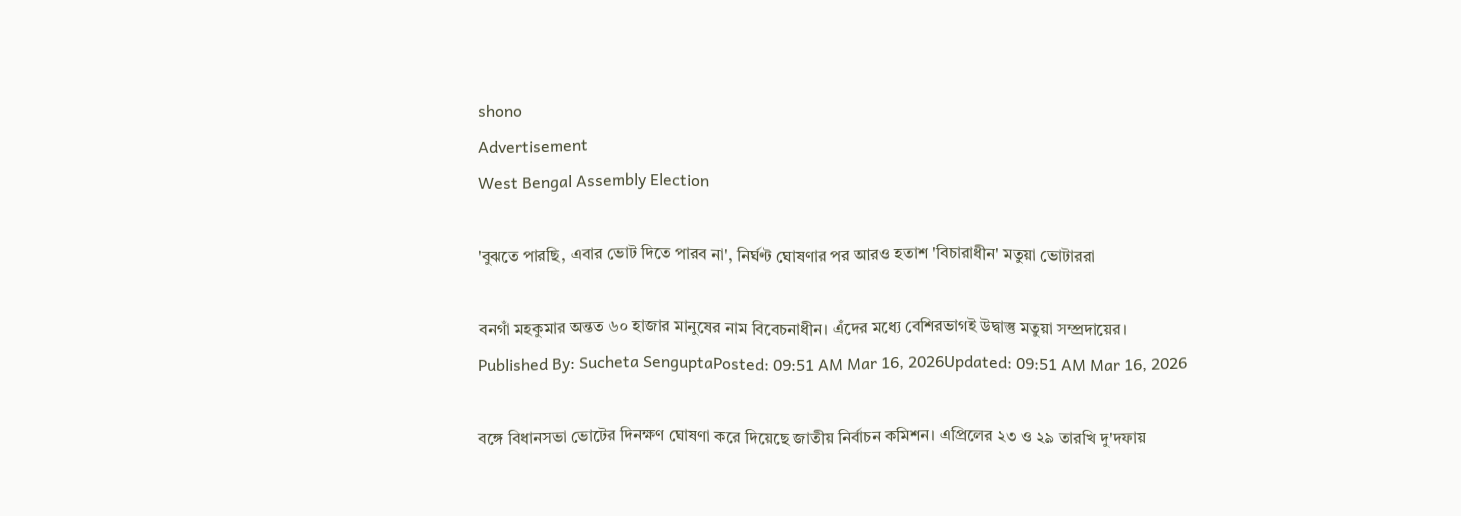shono
Advertisement
West Bengal Assembly Election

'বুঝতে পারছি, এবার ভোট দিতে পারব না', নির্ঘণ্ট ঘোষণার পর আরও হতাশ 'বিচারাধীন' মতুয়া ভোটাররা

বনগাঁ মহকুমার অন্তত ৬০ হাজার মানুষের নাম বিবেচনাধীন। এঁদের মধ্যে বেশিরভাগই উদ্বাস্তু মতুয়া সম্প্রদায়ের।
Published By: Sucheta SenguptaPosted: 09:51 AM Mar 16, 2026Updated: 09:51 AM Mar 16, 2026

বঙ্গে বিধানসভা ভোটের দিনক্ষণ ঘোষণা করে দিয়েছে জাতীয় নির্বাচন কমিশন। এপ্রিলের ২৩ ও ২৯ তারখি দু'দফায়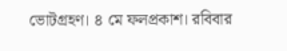ভোটগ্রহণ। ৪ মে ফলপ্রকাশ। রবিবার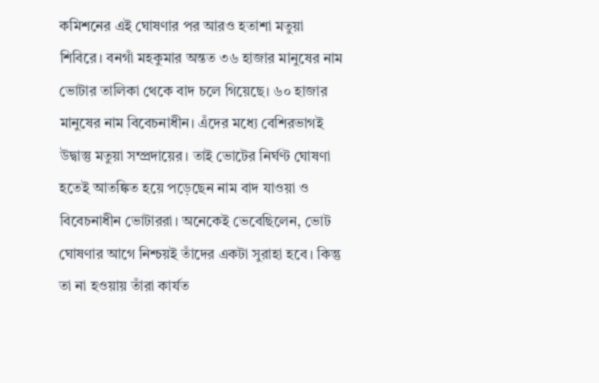কমিশনের এই ঘোষণার পর আরও হতাশা মতুয়া শিবিরে। বনগাঁ মহকুমার অন্তত ৩৬ হাজার মানুষের নাম ভোটার তালিকা থেকে বাদ চলে গিয়েছে। ৬০ হাজার মানুষের নাম বিবেচনাধীন। এঁদের মধ্যে বেশিরভাগই উদ্বাস্তু মতুয়া সম্প্রদায়ের। তাই ভোটের নির্ঘণ্ট ঘোষণা হতেই আতঙ্কিত হয়ে পড়েছেন নাম বাদ যাওয়া ও বিবেচনাধীন ভোটাররা। অনেকেই ভেবেছিলেন, ভোট ঘোষণার আগে নিশ্চয়ই তাঁদের একটা সুরাহা হবে। কিন্তু তা না হওয়ায় তাঁরা কার্যত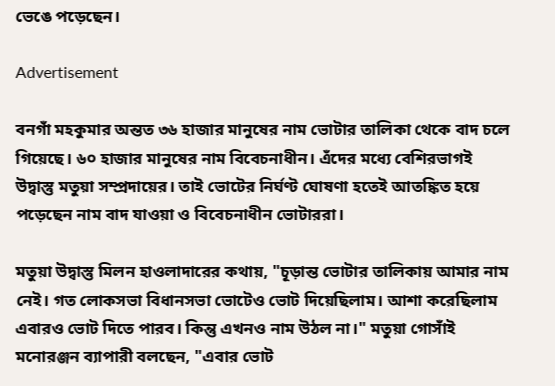ভেঙে পড়েছেন।

Advertisement

বনগাঁ মহকুমার অন্তত ৩৬ হাজার মানুষের নাম ভোটার তালিকা থেকে বাদ চলে গিয়েছে। ৬০ হাজার মানুষের নাম বিবেচনাধীন। এঁদের মধ্যে বেশিরভাগই উদ্বাস্তু মতুয়া সম্প্রদায়ের। তাই ভোটের নির্ঘণ্ট ঘোষণা হতেই আতঙ্কিত হয়ে পড়েছেন নাম বাদ যাওয়া ও বিবেচনাধীন ভোটাররা।

মতুয়া উদ্বাস্তু মিলন হাওলাদারের কথায়, "চূড়ান্ত ভোটার তালিকায় আমার নাম নেই। গত লোকসভা বিধানসভা ভোটেও ভোট দিয়েছিলাম। আশা করেছিলাম এবারও ভোট দিতে পারব। কিন্তু এখনও নাম উঠল না।" মতুয়া গোসাঁই মনোরঞ্জন ব্যাপারী বলছেন, "এবার ভোট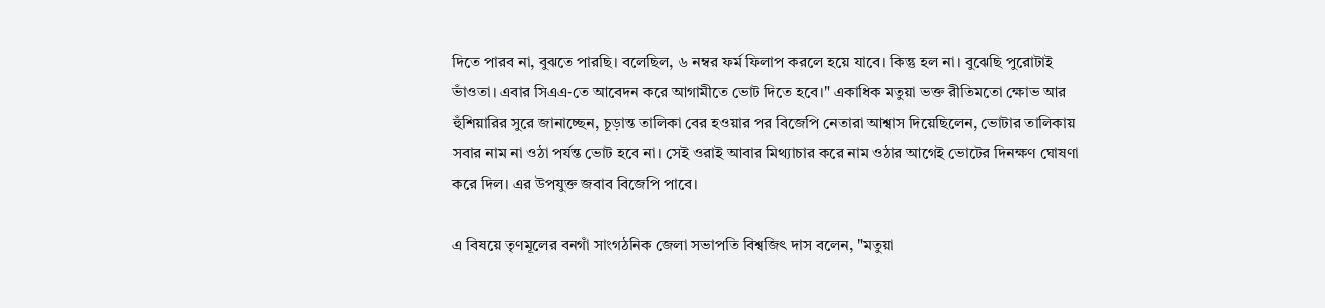দিতে পারব না, বুঝতে পারছি। বলেছিল, ৬ নম্বর ফর্ম ফিলাপ করলে হয়ে যাবে। কিন্তু হল না। বুঝেছি পুরোটাই ভাঁওতা। এবার সিএএ-তে আবেদন করে আগামীতে ভোট দিতে হবে।" একাধিক মতুয়া ভক্ত রীতিমতো ক্ষোভ আর হুঁশিয়ারির সুরে জানাচ্ছেন, চূড়ান্ত তালিকা বের হওয়ার পর বিজেপি নেতারা আশ্বাস দিয়েছিলেন, ভোটার তালিকায় সবার নাম না ওঠা পর্যন্ত ভোট হবে না। সেই ওরাই আবার মিথ্যাচার করে নাম ওঠার আগেই ভোটের দিনক্ষণ ঘোষণা করে দিল। এর উপযুক্ত জবাব বিজেপি পাবে।

এ বিষয়ে তৃণমূলের বনগাঁ সাংগঠনিক জেলা সভাপতি বিশ্বজিৎ দাস বলেন, "মতুয়া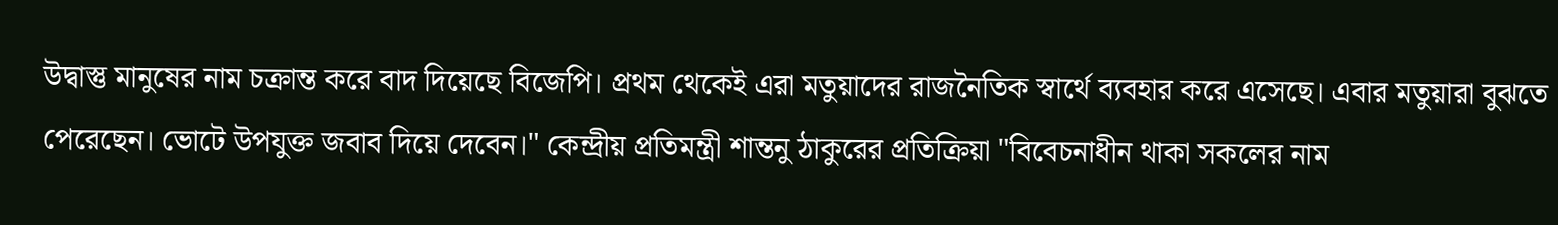উদ্বাস্তু মানুষের নাম চক্রান্ত করে বাদ দিয়েছে বিজেপি। প্রথম থেকেই এরা মতুয়াদের রাজনৈতিক স্বার্থে ব্যবহার করে এসেছে। এবার মতুয়ারা বুঝতে পেরেছেন। ভোটে উপযুক্ত জবাব দিয়ে দেবেন।" কেন্দ্রীয় প্রতিমন্ত্রী শান্তনু ঠাকুরের প্রতিক্রিয়া "বিবেচনাধীন থাকা সকলের নাম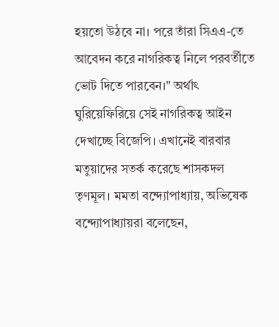হয়তো উঠবে না। পরে তাঁরা সিএএ-তে আবেদন করে নাগরিকত্ব নিলে পরবর্তীতে ভোট দিতে পারবেন।" অর্থাৎ ঘুরিয়েফিরিয়ে সেই নাগরিকত্ব আইন দেখাচ্ছে বিজেপি। এখানেই বারবার মতুয়াদের সতর্ক করেছে শাসকদল তৃণমূল। মমতা বন্দ্যোপাধ্যায়, অভিষেক বন্দ্যোপাধ্যায়রা বলেছেন,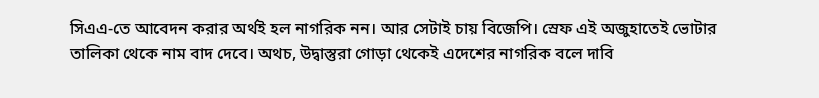সিএএ-তে আবেদন করার অর্থই হল নাগরিক নন। আর সেটাই চায় বিজেপি। স্রেফ এই অজুহাতেই ভোটার তালিকা থেকে নাম বাদ দেবে। অথচ, উদ্বাস্তুরা গোড়া থেকেই এদেশের নাগরিক বলে দাবি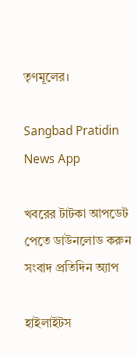তৃণমূলের।

Sangbad Pratidin News App

খবরের টাটকা আপডেট পেতে ডাউনলোড করুন সংবাদ প্রতিদিন অ্যাপ

হাইলাইটস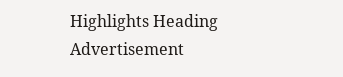Highlights Heading
Advertisement